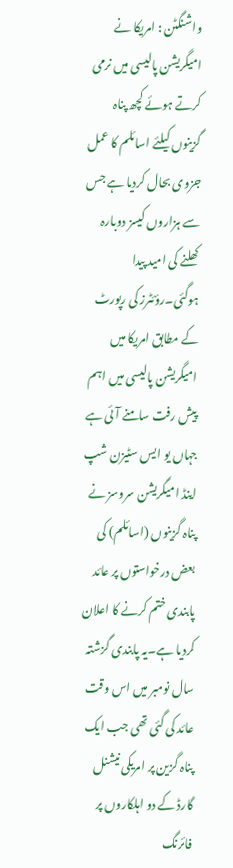واشنگٹن : امریکا نے امیگریشن پالیسی میں نرمی کرتے ہوئے کچھ پناہ گزینوں کیلئے اسائلم کا عمل جزوی بحال کردیا ہے جس سے ہزاروں کیسز دوبارہ کھلنے کی امید پیدا ہوگئی۔رؤئٹرز کی رپورٹ کے مطابق امریکا میں امیگریشن پالیسی میں اہم پیش رفت سامنے آئی ہے جہاں یو ایس سٹیزن شپ اینڈ امیگریشن سروسز نے پناہ گزینوں (اسائلم) کی بعض درخواستوں پر عائد پابندی ختم کرنے کا اعلان کردیا ہے۔یہ پابندی گزشتہ سال نومبر میں اس وقت عائد کی گئی تھی جب ایک پناہ گزین پر امریکی نیشنل گارڈ کے دو اہلکاروں پر فائرنگ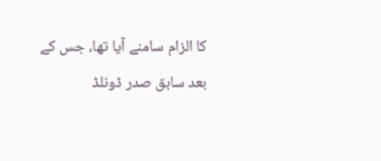کا الزام سامنے آیا تھا، جس کے بعد سابق صدر ڈونلڈ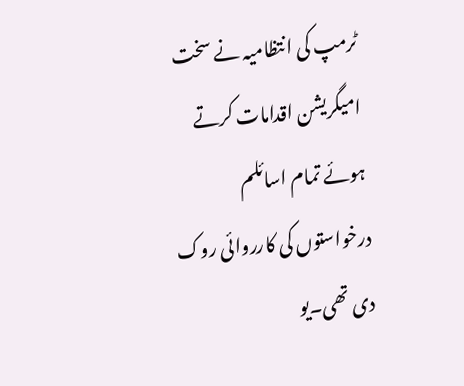ٹرمپ کی انتظامیہ نے سخت امیگریشن اقدامات کرتے ہوئے تمام اسائلم درخواستوں کی کارروائی روک دی تھی۔یو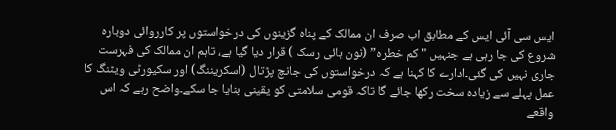ایس سی آئی ایس کے مطابق اب صرف ان ممالک کے پناہ گزینوں کی درخواستوں پر کارروائی دوبارہ شروع کی جا رہی ہے جنہیں "کم خطرہ” (نون ہائی رسک ) قرار دیا گیا ہے، تاہم ان ممالک کی فہرست جاری نہیں کی گئی۔ادارے کا کہنا ہے کہ درخواستوں کی جانچ پڑتال (اسکریننگ) اور سکیورٹی ویٹنگ کا عمل پہلے سے زیادہ سخت رکھا جائے گا تاکہ قومی سلامتی کو یقینی بنایا جا سکے۔واضح رہے کہ اس واقعے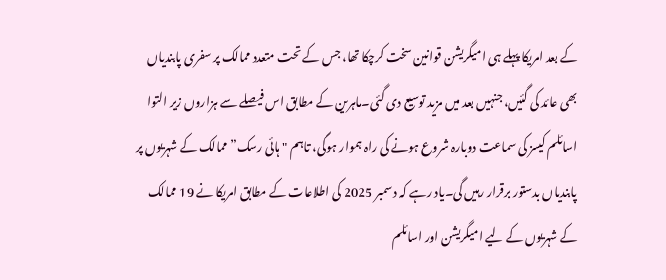کے بعد امریکا پہلے ہی امیگریشن قوانین سخت کرچکا تھا، جس کے تحت متعدد ممالک پر سفری پابندیاں بھی عائد کی گئیں، جنہیں بعد میں مزید توسیع دی گئی۔ماہرین کے مطابق اس فیصلے سے ہزاروں زیر التوا اسائلم کیسز کی سماعت دوبارہ شروع ہونے کی راہ ہموار ہوگی، تاہم "ہائی رسک” ممالک کے شہریوں پر پابندیاں بدستور برقرار رہیں گی۔یاد رہے کہ دسمبر 2025 کی اطلاعات کے مطابق امریکا نے 19 ممالک کے شہریوں کے لیے امیگریشن اور اسائلم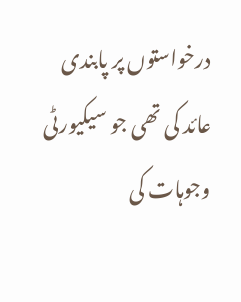درخواستوں پر پابندی عائد کی تھی جو سیکیورٹی وجوہات کی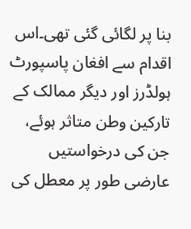بنا پر لگائی گئی تھی۔اس اقدام سے افغان پاسپورٹ ہولڈرز اور دیگر ممالک کے تارکین وطن متاثر ہوئے، جن کی درخواستیں عارضی طور پر معطل کی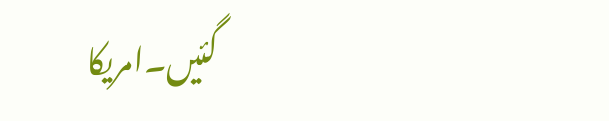گئیں۔امریکا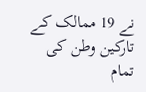نے 19 ممالک کے تارکین وطن کی تمام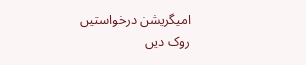امیگریشن درخواستیں روک دیں